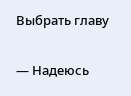Выбрать главу

— Надеюсь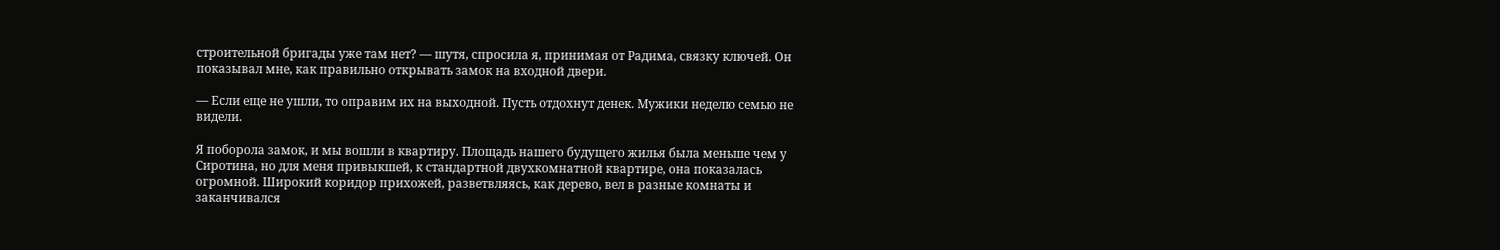строительной бригады уже там нет? — шутя, спросила я, принимая от Радима, связку ключей. Он показывал мне, как правильно открывать замок на входной двери.

— Если еще не ушли, то оправим их на выходной. Пусть отдохнут денек. Мужики неделю семью не видели.

Я поборола замок, и мы вошли в квартиру. Площадь нашего будущего жилья была меньше чем у Сиротина, но для меня привыкшей, к стандартной двухкомнатной квартире, она показалась огромной. Широкий коридор прихожей, разветвляясь, как дерево, вел в разные комнаты и заканчивался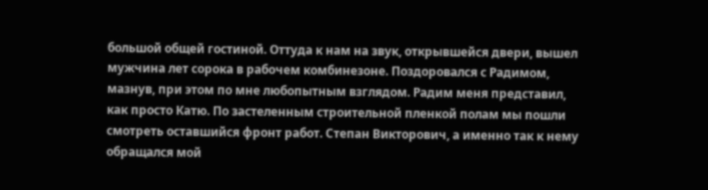большой общей гостиной. Оттуда к нам на звук, открывшейся двери, вышел мужчина лет сорока в рабочем комбинезоне. Поздоровался с Радимом, мазнув, при этом по мне любопытным взглядом. Радим меня представил, как просто Катю. По застеленным строительной пленкой полам мы пошли смотреть оставшийся фронт работ. Степан Викторович, а именно так к нему обращался мой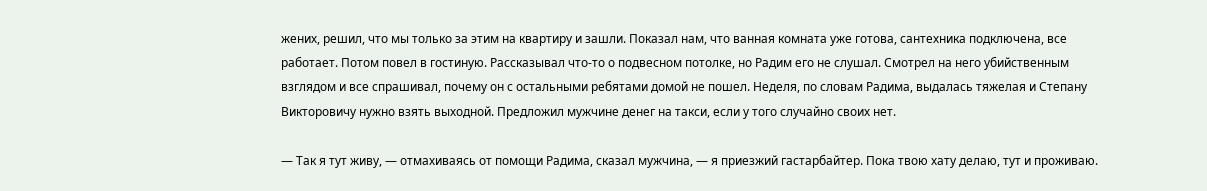жених, решил, что мы только за этим на квартиру и зашли. Показал нам, что ванная комната уже готова, сантехника подключена, все работает. Потом повел в гостиную. Рассказывал что-то о подвесном потолке, но Радим его не слушал. Смотрел на него убийственным взглядом и все спрашивал, почему он с остальными ребятами домой не пошел. Неделя, по словам Радима, выдалась тяжелая и Степану Викторовичу нужно взять выходной. Предложил мужчине денег на такси, если у того случайно своих нет.

— Так я тут живу, — отмахиваясь от помощи Радима, сказал мужчина, — я приезжий гастарбайтер. Пока твою хату делаю, тут и проживаю.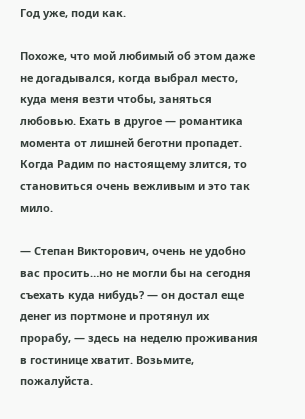Год уже, поди как.

Похоже, что мой любимый об этом даже не догадывался, когда выбрал место, куда меня везти чтобы, заняться любовью. Ехать в другое — романтика момента от лишней беготни пропадет. Когда Радим по настоящему злится, то становиться очень вежливым и это так мило.

— Степан Викторович, очень не удобно вас просить…но не могли бы на сегодня съехать куда нибудь? — он достал еще денег из портмоне и протянул их прорабу, — здесь на неделю проживания в гостинице хватит. Возьмите, пожалуйста.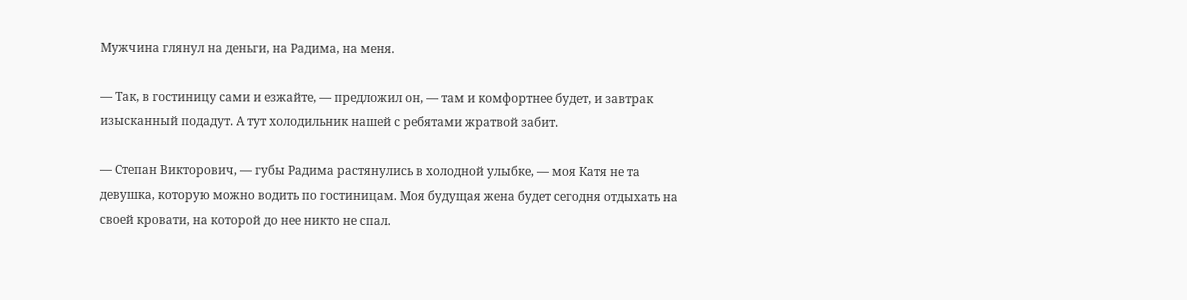Мужчина глянул на деньги, на Радима, на меня.

— Так, в гостиницу сами и езжайте, — предложил он, — там и комфортнее будет, и завтрак изысканный подадут. А тут холодильник нашей с ребятами жратвой забит.

— Степан Викторович, — губы Радима растянулись в холодной улыбке, — моя Катя не та девушка, которую можно водить по гостиницам. Моя будущая жена будет сегодня отдыхать на своей кровати, на которой до нее никто не спал.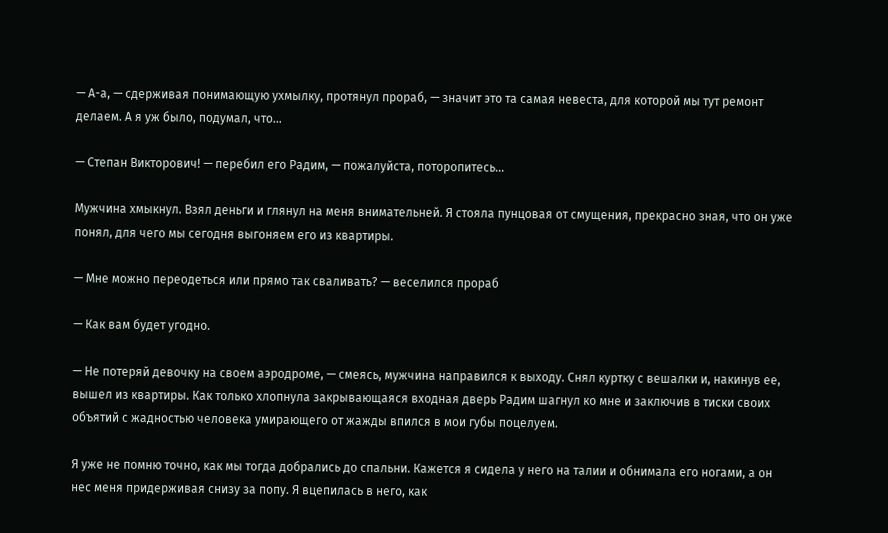— А-а, — сдерживая понимающую ухмылку, протянул прораб, — значит это та самая невеста, для которой мы тут ремонт делаем. А я уж было, подумал, что…

— Степан Викторович! — перебил его Радим, — пожалуйста, поторопитесь…

Мужчина хмыкнул. Взял деньги и глянул на меня внимательней. Я стояла пунцовая от смущения, прекрасно зная, что он уже понял, для чего мы сегодня выгоняем его из квартиры.

— Мне можно переодеться или прямо так сваливать? — веселился прораб

— Как вам будет угодно.

— Не потеряй девочку на своем аэродроме, — смеясь, мужчина направился к выходу. Снял куртку с вешалки и, накинув ее, вышел из квартиры. Как только хлопнула закрывающаяся входная дверь Радим шагнул ко мне и заключив в тиски своих объятий с жадностью человека умирающего от жажды впился в мои губы поцелуем.

Я уже не помню точно, как мы тогда добрались до спальни. Кажется я сидела у него на талии и обнимала его ногами, а он нес меня придерживая снизу за попу. Я вцепилась в него, как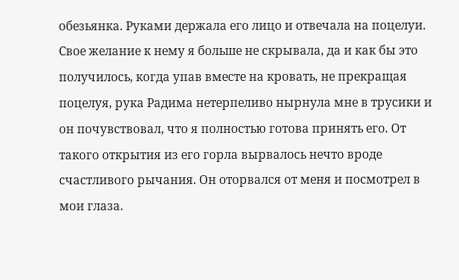обезьянка. Руками держала его лицо и отвечала на поцелуи. Свое желание к нему я больше не скрывала, да и как бы это получилось, когда упав вместе на кровать, не прекращая поцелуя, рука Радима нетерпеливо нырнула мне в трусики и он почувствовал, что я полностью готова принять его. От такого открытия из его горла вырвалось нечто вроде счастливого рычания. Он оторвался от меня и посмотрел в мои глаза.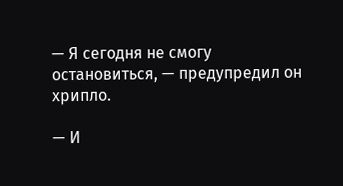— Я сегодня не смогу остановиться, — предупредил он хрипло.

— И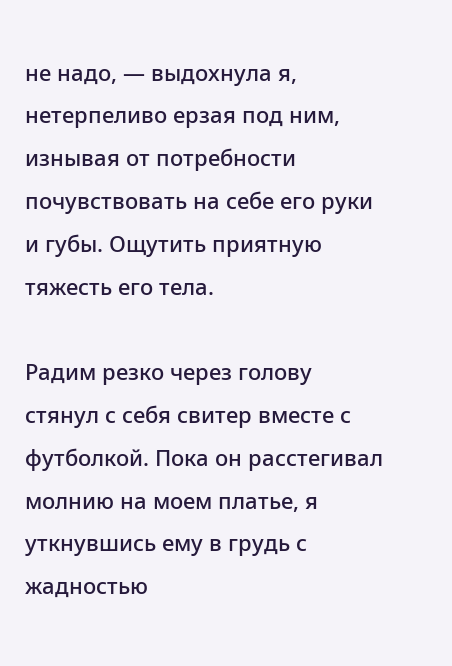не надо, — выдохнула я, нетерпеливо ерзая под ним, изнывая от потребности почувствовать на себе его руки и губы. Ощутить приятную тяжесть его тела.

Радим резко через голову стянул с себя свитер вместе с футболкой. Пока он расстегивал молнию на моем платье, я уткнувшись ему в грудь с жадностью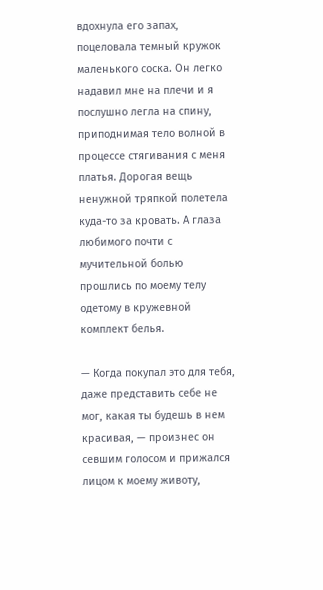вдохнула его запах, поцеловала темный кружок маленького соска. Он легко надавил мне на плечи и я послушно легла на спину, приподнимая тело волной в процессе стягивания с меня платья. Дорогая вещь ненужной тряпкой полетела куда-то за кровать. А глаза любимого почти с мучительной болью прошлись по моему телу одетому в кружевной комплект белья.

— Когда покупал это для тебя, даже представить себе не мог, какая ты будешь в нем красивая, — произнес он севшим голосом и прижался лицом к моему животу,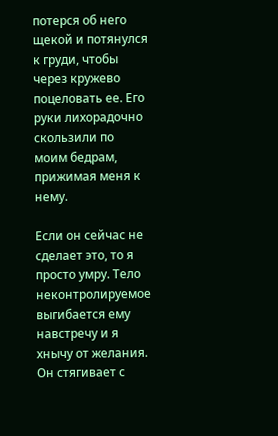потерся об него щекой и потянулся к груди, чтобы через кружево поцеловать ее. Его руки лихорадочно скользили по моим бедрам, прижимая меня к нему.

Если он сейчас не сделает это, то я просто умру. Тело неконтролируемое выгибается ему навстречу и я хнычу от желания. Он стягивает с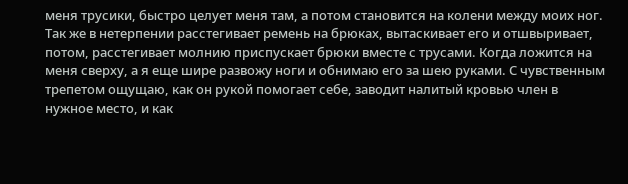меня трусики, быстро целует меня там, а потом становится на колени между моих ног. Так же в нетерпении расстегивает ремень на брюках, вытаскивает его и отшвыривает, потом, расстегивает молнию приспускает брюки вместе с трусами. Когда ложится на меня сверху, а я еще шире развожу ноги и обнимаю его за шею руками. С чувственным трепетом ощущаю, как он рукой помогает себе, заводит налитый кровью член в нужное место, и как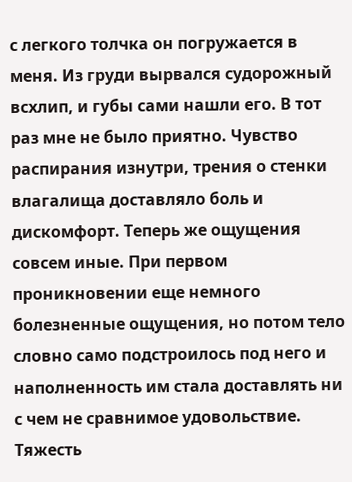с легкого толчка он погружается в меня. Из груди вырвался судорожный всхлип, и губы сами нашли его. В тот раз мне не было приятно. Чувство распирания изнутри, трения о стенки влагалища доставляло боль и дискомфорт. Теперь же ощущения совсем иные. При первом проникновении еще немного болезненные ощущения, но потом тело словно само подстроилось под него и наполненность им стала доставлять ни с чем не сравнимое удовольствие. Тяжесть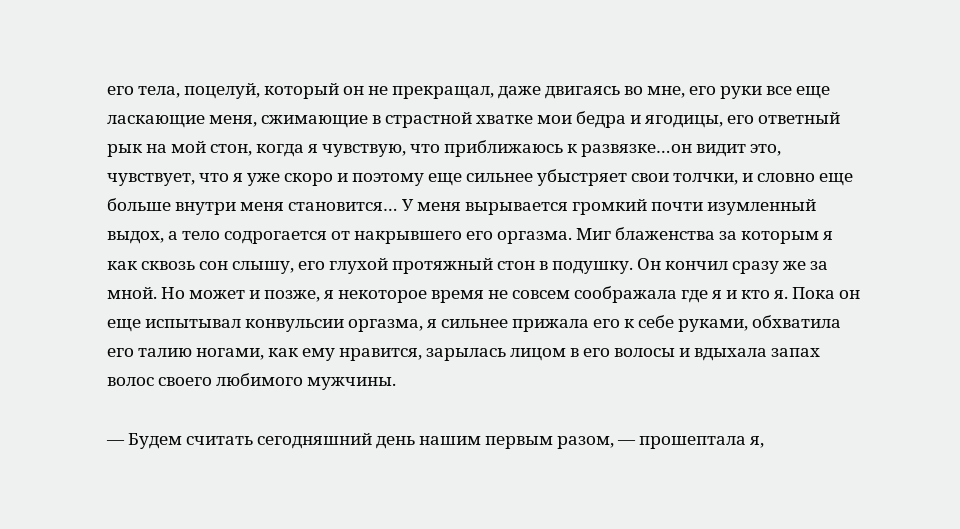его тела, поцелуй, который он не прекращал, даже двигаясь во мне, его руки все еще ласкающие меня, сжимающие в страстной хватке мои бедра и ягодицы, его ответный рык на мой стон, когда я чувствую, что приближаюсь к развязке…он видит это, чувствует, что я уже скоро и поэтому еще сильнее убыстряет свои толчки, и словно еще больше внутри меня становится… У меня вырывается громкий почти изумленный выдох, а тело содрогается от накрывшего его оргазма. Миг блаженства за которым я как сквозь сон слышу, его глухой протяжный стон в подушку. Он кончил сразу же за мной. Но может и позже, я некоторое время не совсем соображала где я и кто я. Пока он еще испытывал конвульсии оргазма, я сильнее прижала его к себе руками, обхватила его талию ногами, как ему нравится, зарылась лицом в его волосы и вдыхала запах волос своего любимого мужчины.

— Будем считать сегодняшний день нашим первым разом, — прошептала я,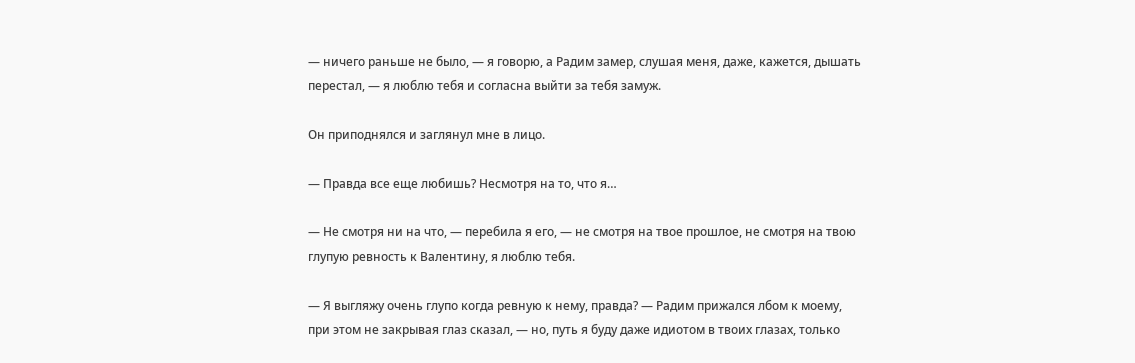— ничего раньше не было, — я говорю, а Радим замер, слушая меня, даже, кажется, дышать перестал, — я люблю тебя и согласна выйти за тебя замуж.

Он приподнялся и заглянул мне в лицо.

— Правда все еще любишь? Несмотря на то, что я…

— Не смотря ни на что, — перебила я его, — не смотря на твое прошлое, не смотря на твою глупую ревность к Валентину, я люблю тебя.

— Я выгляжу очень глупо когда ревную к нему, правда? — Радим прижался лбом к моему, при этом не закрывая глаз сказал, — но, путь я буду даже идиотом в твоих глазах, только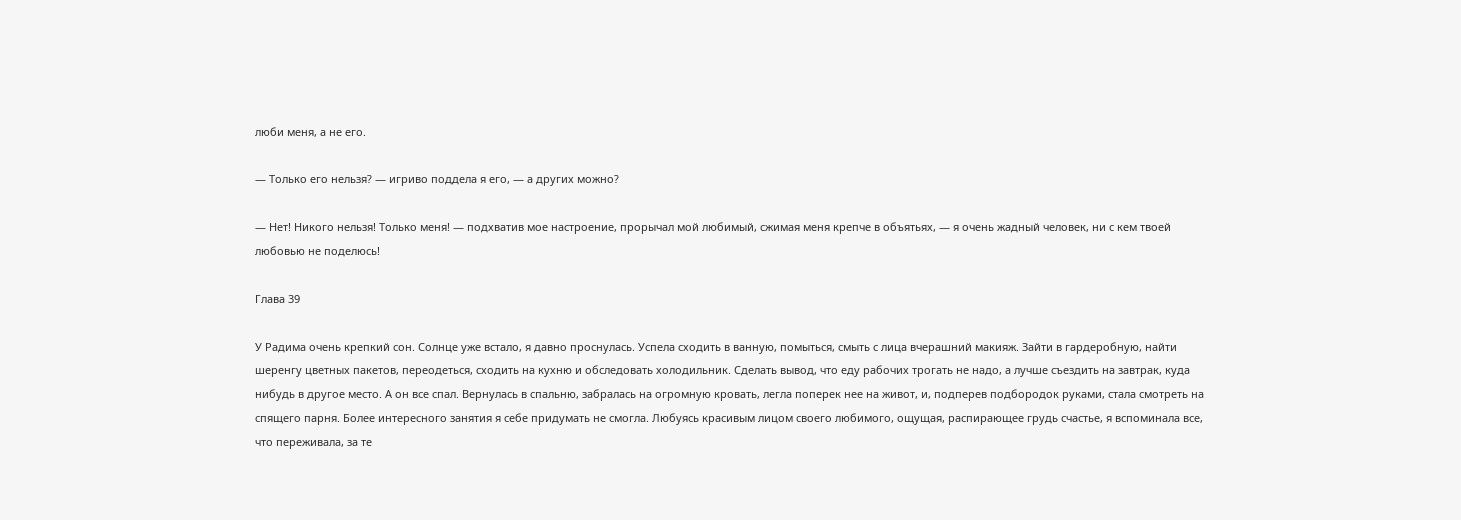люби меня, а не его.

— Только его нельзя? — игриво поддела я его, — а других можно?

— Нет! Никого нельзя! Только меня! — подхватив мое настроение, прорычал мой любимый, сжимая меня крепче в объятьях, — я очень жадный человек, ни с кем твоей любовью не поделюсь!

Глава 39

У Радима очень крепкий сон. Солнце уже встало, я давно проснулась. Успела сходить в ванную, помыться, смыть с лица вчерашний макияж. Зайти в гардеробную, найти шеренгу цветных пакетов, переодеться, сходить на кухню и обследовать холодильник. Сделать вывод, что еду рабочих трогать не надо, а лучше съездить на завтрак, куда нибудь в другое место. А он все спал. Вернулась в спальню, забралась на огромную кровать, легла поперек нее на живот, и, подперев подбородок руками, стала смотреть на спящего парня. Более интересного занятия я себе придумать не смогла. Любуясь красивым лицом своего любимого, ощущая, распирающее грудь счастье, я вспоминала все, что переживала, за те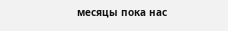месяцы пока нас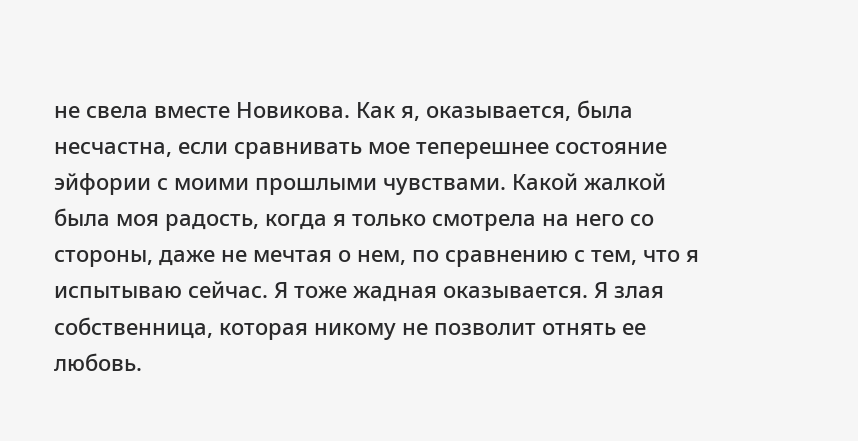не свела вместе Новикова. Как я, оказывается, была несчастна, если сравнивать мое теперешнее состояние эйфории с моими прошлыми чувствами. Какой жалкой была моя радость, когда я только смотрела на него со стороны, даже не мечтая о нем, по сравнению с тем, что я испытываю сейчас. Я тоже жадная оказывается. Я злая собственница, которая никому не позволит отнять ее любовь.